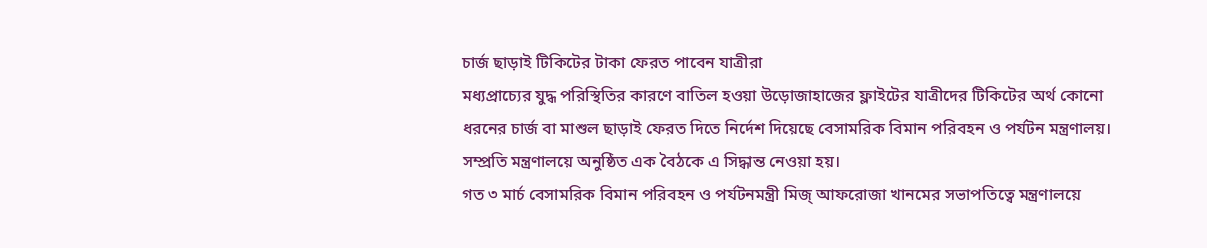চার্জ ছাড়াই টিকিটের টাকা ফেরত পাবেন যাত্রীরা
মধ্যপ্রাচ্যের যুদ্ধ পরিস্থিতির কারণে বাতিল হওয়া উড়োজাহাজের ফ্লাইটের যাত্রীদের টিকিটের অর্থ কোনো ধরনের চার্জ বা মাশুল ছাড়াই ফেরত দিতে নির্দেশ দিয়েছে বেসামরিক বিমান পরিবহন ও পর্যটন মন্ত্রণালয়। সম্প্রতি মন্ত্রণালয়ে অনুষ্ঠিত এক বৈঠকে এ সিদ্ধান্ত নেওয়া হয়।
গত ৩ মার্চ বেসামরিক বিমান পরিবহন ও পর্যটনমন্ত্রী মিজ্ আফরোজা খানমের সভাপতিত্বে মন্ত্রণালয়ে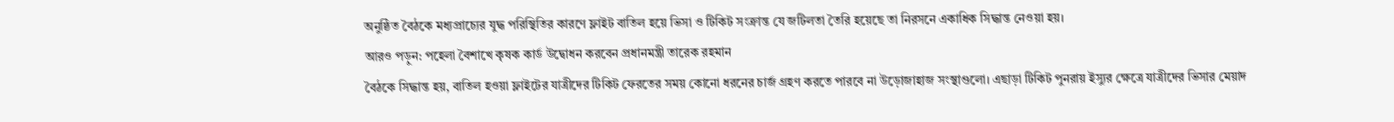অনুষ্ঠিত বৈঠকে মধ্যপ্রাচ্যের যুদ্ধ পরিস্থিতির কারণে ফ্লাইট বাতিল হয়ে ভিসা ও টিকিট সংক্রান্ত যে জটিলতা তৈরি হয়েছে তা নিরসনে একাধিক সিদ্ধান্ত নেওয়া হয়।
আরও পড়ুন: পহেলা বৈশাখে কৃষক কার্ড উদ্বোধন করবেন প্রধানমন্ত্রী তারেক রহমান
বৈঠকে সিদ্ধান্ত হয়, বাতিল হওয়া ফ্লাইটের যাত্রীদের টিকিট ফেরতের সময় কোনো ধরনের চার্জ গ্রহণ করতে পারবে না উড়োজাহাজ সংস্থাগুলো। এছাড়া টিকিট পুনরায় ইস্যুর ক্ষেত্রে যাত্রীদের ভিসার মেয়াদ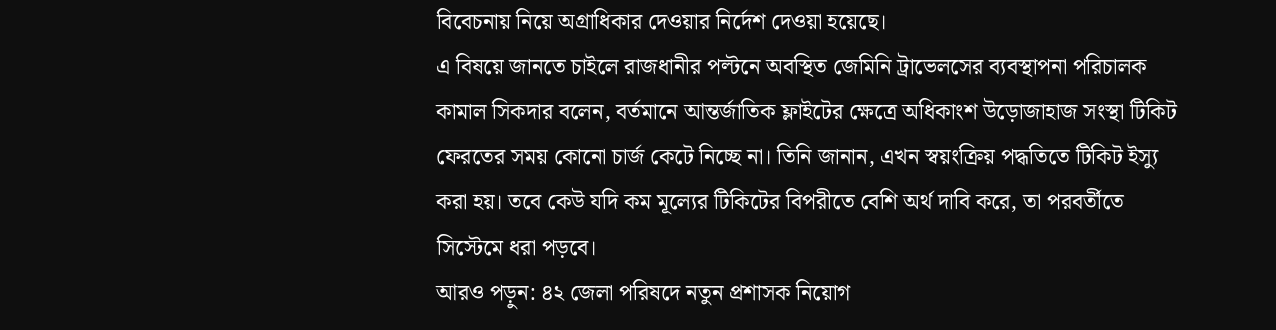বিবেচনায় নিয়ে অগ্রাধিকার দেওয়ার নির্দেশ দেওয়া হয়েছে।
এ বিষয়ে জানতে চাইলে রাজধানীর পল্টনে অবস্থিত জেমিনি ট্রাভেলসের ব্যবস্থাপনা পরিচালক কামাল সিকদার বলেন, বর্তমানে আন্তর্জাতিক ফ্লাইটের ক্ষেত্রে অধিকাংশ উড়োজাহাজ সংস্থা টিকিট ফেরতের সময় কোনো চার্জ কেটে নিচ্ছে না। তিনি জানান, এখন স্বয়ংক্রিয় পদ্ধতিতে টিকিট ইস্যু করা হয়। তবে কেউ যদি কম মূল্যের টিকিটের বিপরীতে বেশি অর্থ দাবি করে, তা পরবর্তীতে সিস্টেমে ধরা পড়বে।
আরও পড়ুন: ৪২ জেলা পরিষদে নতুন প্রশাসক নিয়োগ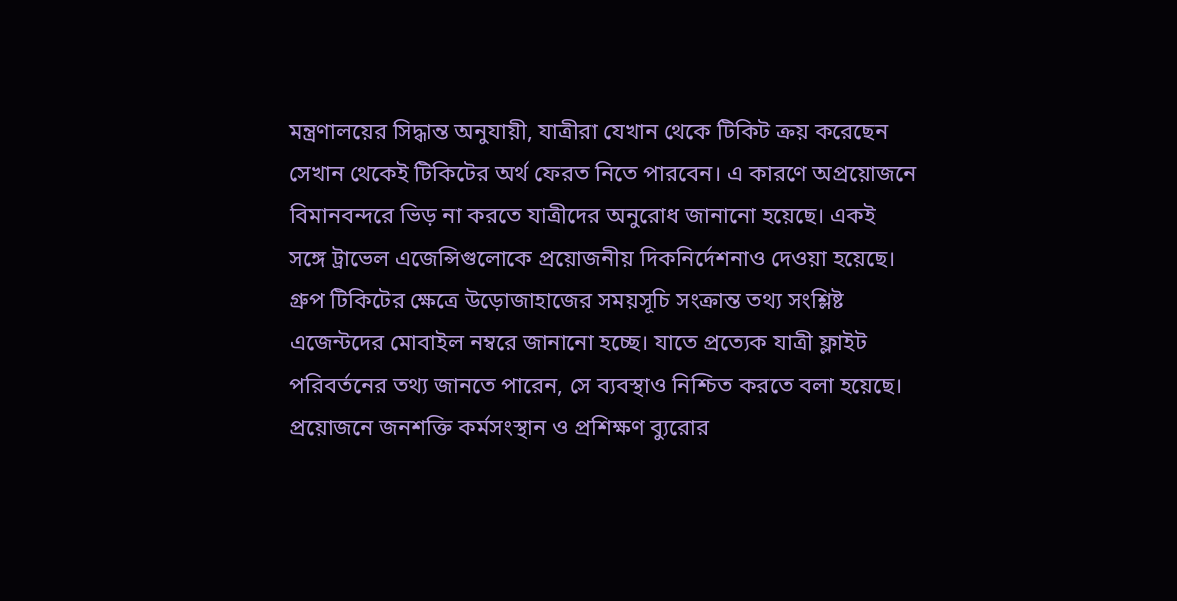মন্ত্রণালয়ের সিদ্ধান্ত অনুযায়ী, যাত্রীরা যেখান থেকে টিকিট ক্রয় করেছেন সেখান থেকেই টিকিটের অর্থ ফেরত নিতে পারবেন। এ কারণে অপ্রয়োজনে বিমানবন্দরে ভিড় না করতে যাত্রীদের অনুরোধ জানানো হয়েছে। একই সঙ্গে ট্রাভেল এজেন্সিগুলোকে প্রয়োজনীয় দিকনির্দেশনাও দেওয়া হয়েছে।
গ্রুপ টিকিটের ক্ষেত্রে উড়োজাহাজের সময়সূচি সংক্রান্ত তথ্য সংশ্লিষ্ট এজেন্টদের মোবাইল নম্বরে জানানো হচ্ছে। যাতে প্রত্যেক যাত্রী ফ্লাইট পরিবর্তনের তথ্য জানতে পারেন, সে ব্যবস্থাও নিশ্চিত করতে বলা হয়েছে। প্রয়োজনে জনশক্তি কর্মসংস্থান ও প্রশিক্ষণ ব্যুরোর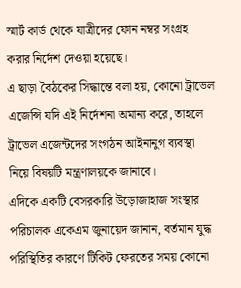স্মার্ট কার্ড থেকে যাত্রীদের ফোন নম্বর সংগ্রহ করার নির্দেশ দেওয়া হয়েছে।
এ ছাড়া বৈঠকের সিদ্ধান্তে বলা হয়, কোনো ট্রাভেল এজেন্সি যদি এই নির্দেশনা অমান্য করে, তাহলে ট্রাভেল এজেন্টদের সংগঠন আইনানুগ ব্যবস্থা নিয়ে বিষয়টি মন্ত্রণালয়কে জানাবে।
এদিকে একটি বেসরকারি উড়োজাহাজ সংস্থার পরিচালক একেএম জুনায়েদ জানান, বর্তমান যুদ্ধ পরিস্থিতির কারণে টিকিট ফেরতের সময় কোনো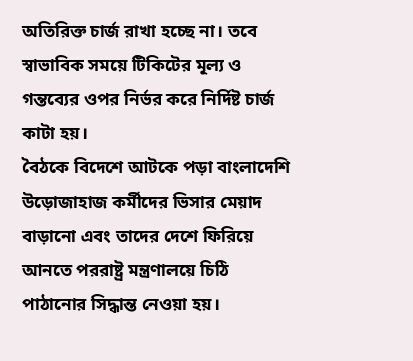অতিরিক্ত চার্জ রাখা হচ্ছে না। তবে স্বাভাবিক সময়ে টিকিটের মূল্য ও গন্তব্যের ওপর নির্ভর করে নির্দিষ্ট চার্জ কাটা হয়।
বৈঠকে বিদেশে আটকে পড়া বাংলাদেশি উড়োজাহাজ কর্মীদের ভিসার মেয়াদ বাড়ানো এবং তাদের দেশে ফিরিয়ে আনতে পররাষ্ট্র মন্ত্রণালয়ে চিঠি পাঠানোর সিদ্ধান্ত নেওয়া হয়।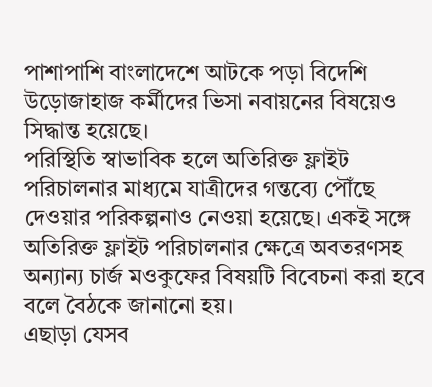পাশাপাশি বাংলাদেশে আটকে পড়া বিদেশি উড়োজাহাজ কর্মীদের ভিসা নবায়নের বিষয়েও সিদ্ধান্ত হয়েছে।
পরিস্থিতি স্বাভাবিক হলে অতিরিক্ত ফ্লাইট পরিচালনার মাধ্যমে যাত্রীদের গন্তব্যে পৌঁছে দেওয়ার পরিকল্পনাও নেওয়া হয়েছে। একই সঙ্গে অতিরিক্ত ফ্লাইট পরিচালনার ক্ষেত্রে অবতরণসহ অন্যান্য চার্জ মওকুফের বিষয়টি বিবেচনা করা হবে বলে বৈঠকে জানানো হয়।
এছাড়া যেসব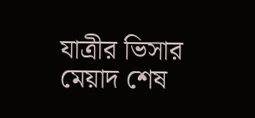যাত্রীর ভিসার মেয়াদ শেষ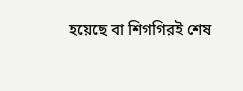হয়েছে বা শিগগিরই শেষ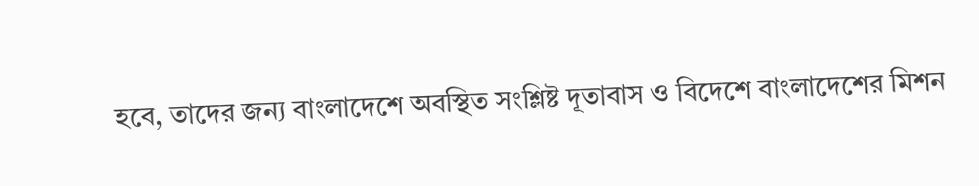হবে, তাদের জন্য বাংলাদেশে অবস্থিত সংশ্লিষ্ট দূতাবাস ও বিদেশে বাংলাদেশের মিশন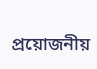প্রয়োজনীয়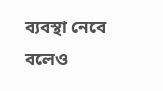ব্যবস্থা নেবে বলেও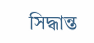সিদ্ধান্ত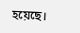হয়েছে।